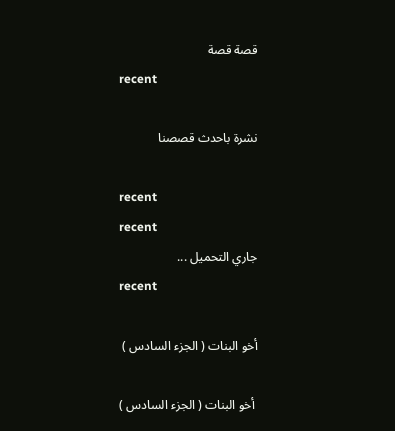قصة قصة
recent

نشرة باحدث قصصنا

recent
recent
جاري التحميل ...
recent

أخو البنات ( الجزء السادس )

 أخو البنات ( الجزء السادس )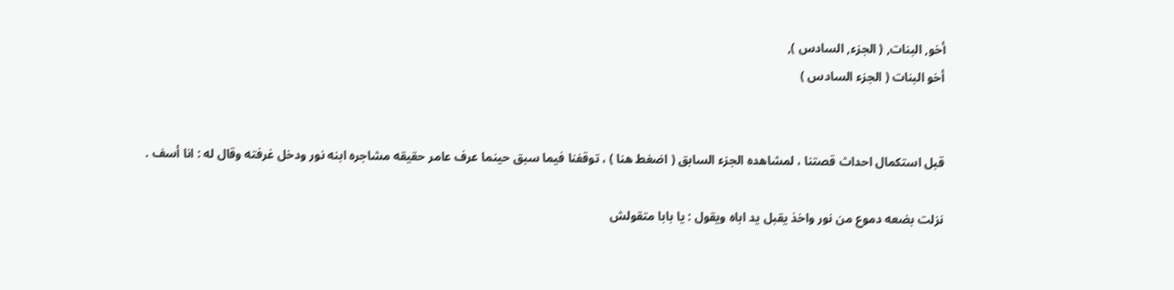أخو, البنات, ( الجزء, السادس ),
أخو البنات ( الجزء السادس )


قبل استكمال احداث قصتنا ، لمشاهده الجزء السابق ( اضغط هنا ) ، توقفنا فيما سبق حينما عرف عامر حقيقه مشاجره ابنه نور ودخل غرفته وقال له : انا أسف .

نزلت بضعه دموع من نور واخذ يقبل يد اباه ويقول : يا بابا متقولش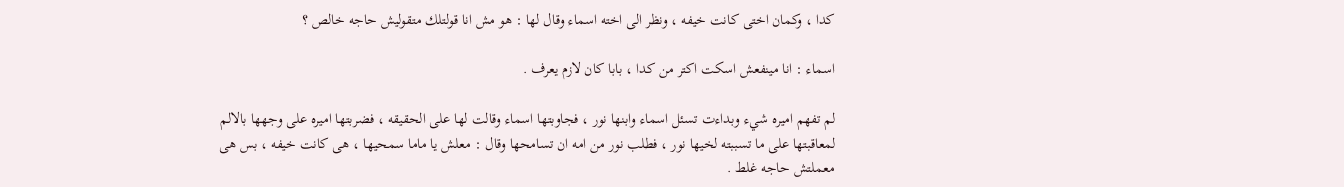كدا ، وكمان اختى كانت خيفه ، ونظر الى اخته اسماء وقال لها : هو مش انا قولتلك متقوليش حاجه خالص ؟

اسماء : انا مينفعش اسكت اكتر من كدا ، بابا كان لازم يعرف .

لم تفهم اميره شيء وبداءت تسئل اسماء وابنها نور ، فجاوبتها اسماء وقالت لها على الحقيقه ، فضربتها اميره على وجهها بالالم لمعاقبتها على ما تسببته لخيها نور ، فطلب نور من امه ان تسامحها وقال : معلش يا ماما سمحيها ، هى كانت خيفه ، بس هى معملتش حاجه غلط .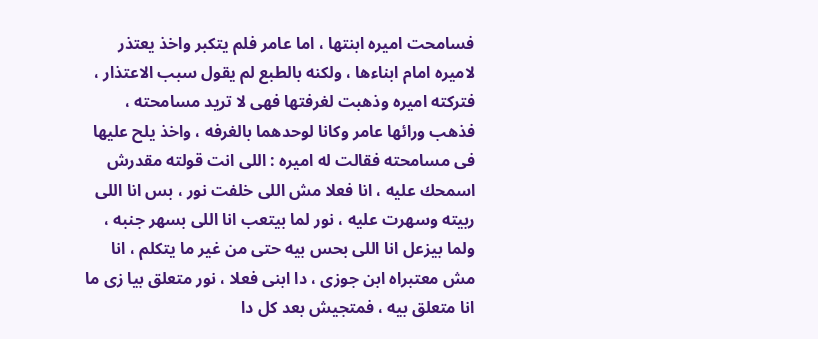فسامحت اميره ابنتها ، اما عامر فلم يتكبر واخذ يعتذر لاميره امام ابناءها ، ولكنه بالطبع لم يقول سبب الاعتذار ، فتركته اميره وذهبت لغرفتها فهى لا تريد مسامحته ، فذهب ورائها عامر وكانا لوحدهما بالغرفه ، واخذ يلح عليها فى مسامحته فقالت له اميره : اللى انت قولته مقدرش اسمحك عليه ، انا فعلا مش اللى خلفت نور ، بس انا اللى ربيته وسهرت عليه ، نور لما بيتعب انا اللى بسهر جنبه ، ولما بيزعل انا اللى بحس بيه حتى من غير ما يتكلم ، انا مش معتبراه ابن جوزى ، دا ابنى فعلا ، نور متعلق بيا زى ما انا متعلق بيه ، فمتجيش بعد كل دا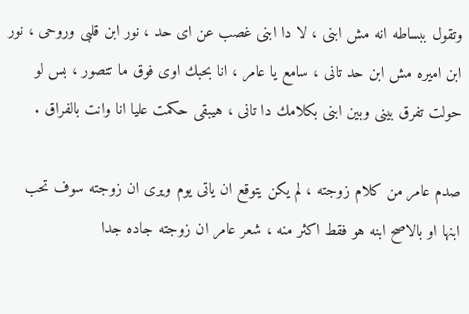وتقول ببساطه انه مش ابنى ، لا دا ابنى غصب عن اى حد ، نور ابن قلبى وروحى ، نور ابن اميره مش ابن حد تانى ، سامع يا عامر ، انا بحبك اوى فوق ما تتصور ، بس لو حولت تفرق بينى وبين ابنى بكلامك دا تانى ، هيبقى حكمت عليا انا وانت بالفراق .

صدم عامر من كلام زوجته ، لم يكن يتوقع ان ياتى يوم ويرى ان زوجته سوف تحب ابنها او بالاصح ابنه هو فقط اكثر منه ، شعر عامر ان زوجته جاده جدا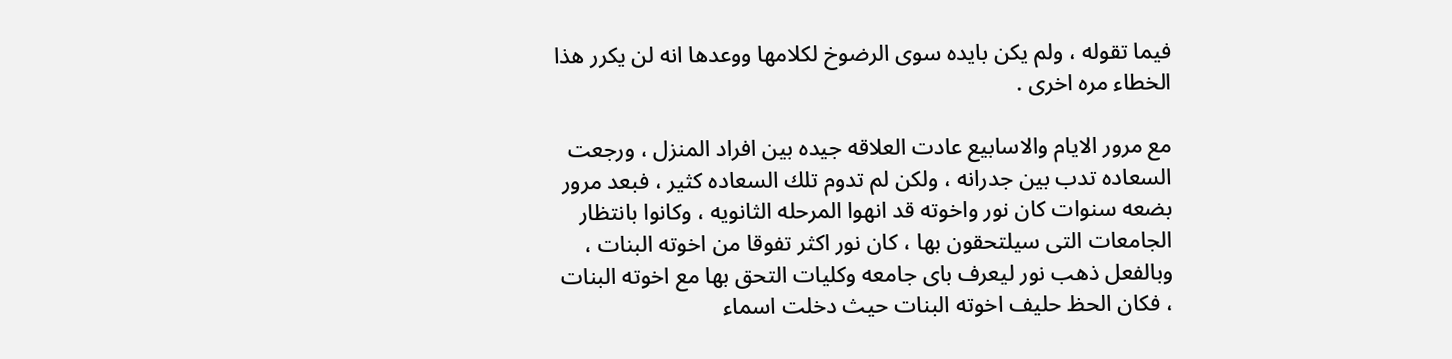فيما تقوله ، ولم يكن بايده سوى الرضوخ لكلامها ووعدها انه لن يكرر هذا الخطاء مره اخرى .

مع مرور الايام والاسابيع عادت العلاقه جيده بين افراد المنزل ، ورجعت السعاده تدب بين جدرانه ، ولكن لم تدوم تلك السعاده كثير ، فبعد مرور بضعه سنوات كان نور واخوته قد انهوا المرحله الثانويه ، وكانوا بانتظار الجامعات التى سيلتحقون بها ، كان نور اكثر تفوقا من اخوته البنات ، وبالفعل ذهب نور ليعرف باى جامعه وكليات التحق بها مع اخوته البنات ، فكان الحظ حليف اخوته البنات حيث دخلت اسماء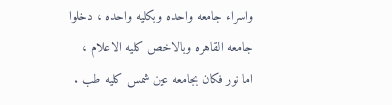واسراء جامعه واحده وبكليه واحده ، دخلوا جامعه القاهره وبالاخص كليه الاعلام ، اما نور فكان بجامعه عين شمس كليه طب .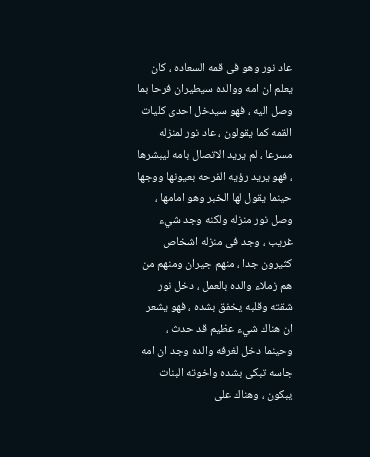عاد نور وهو فى قمه السعاده ، كان يعلم ان امه ووالده سيطيران فرحا بما وصل اليه ، فهو سيدخل احدى كليات القمه كما يقولون ، عاد نور لمنزله مسرعا ، لم يريد الاتصال بامه ليبشرها ، فهو يريد رؤيه الفرحه بعيونها ووجها حينما يقول لها الخبر وهو امامها ، وصل نور منزله ولكنه وجد شيء غريب ، وجد فى منزله اشخاص كثيرون جدا ، منهم جيران ومنهم من هم زملاء والده بالعمل ، دخل نور شقته وقلبه يخفق بشده ، فهو يشعر ان هناك شيء عظيم قد حدث ، وحينما دخل لغرفه والده وجد ان امه جاسه تبكى بشده واخوته البنات يبكون ، وهناك على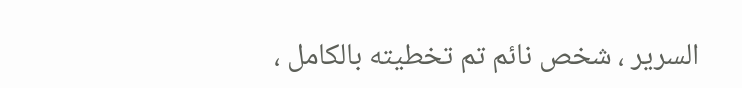السرير ، شخص نائم تم تخطيته بالكامل ،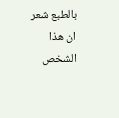بالطبع شعر ان هذا الشخص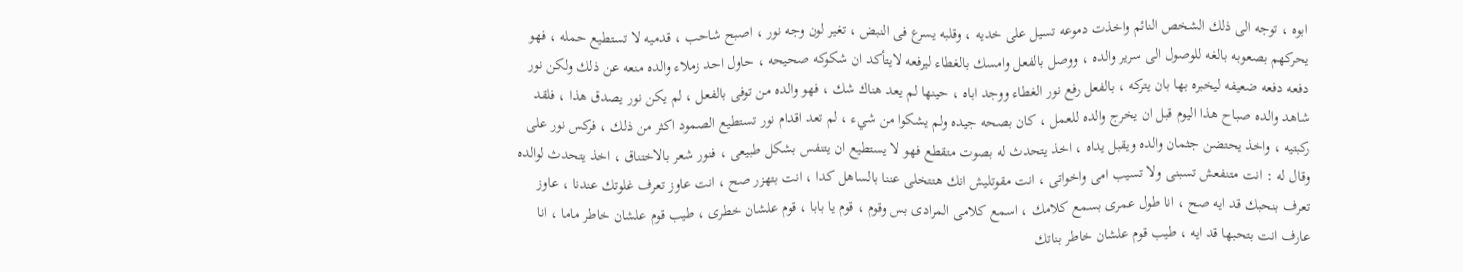ابوه ، توجه الى ذلك الشخص النائم واخذت دموعه تسيل على خديه ، وقلبه يسرع فى النبض ، تغير لون وجه نور ، اصبح شاحب ، قدميه لا تستطيع حمله ، فهو يحركهم بصعوبه بالغه للوصول الى سرير والده ، ووصل بالفعل وامسك بالغطاء ليرفعه لايتأكد ان شكوكه صحيحه ، حاول احد زملاء والده منعه عن ذلك ولكن نور دفعه دفعه ضعيفه ليخبره بها بان يتركه ، بالفعل رفع نور الغطاء ووجد اباه ، حينها لم يعد هناك شك ، فهو والده من توفى بالفعل ، لم يكن نور يصدق هذا ، فلقد شاهد والده صباح هذا اليوم قبل ان يخرج والده للعمل ، كان بصحه جيده ولم يشكوا من شيء ، لم تعد اقدام نور تستطيع الصمود اكثر من ذلك ، فركس نور على ركبتيه ، واخذ يحتضن جثمان والده ويقبل يداه ، اخذ يتحدث له بصوت متقطع فهو لا يستطيع ان يتنفس بشكل طبيعى ، فنور شعر بالاختناق ، اخذ يتحدث لوالده وقال له : انت متنفعش تسبنى ولا تسيب امى واخواتى ، انت مقوتليش انك هتتخلى عننا بالساهل كدا ، انت بتهزر صح ، انت عاوز تعرف غلوتك عندنا ، عاوز تعرف بنحبك قد ايه صح ، انا طول عمرى بسمع كلامك ، اسمع كلامى المرادى بس وقوم ، قوم يا بابا ، قوم علشان خطرى ، طيب قوم علشان خاطر ماما ، انا عارف انت بتحبها قد ايه ، طيب قوم علشان خاطر بناتك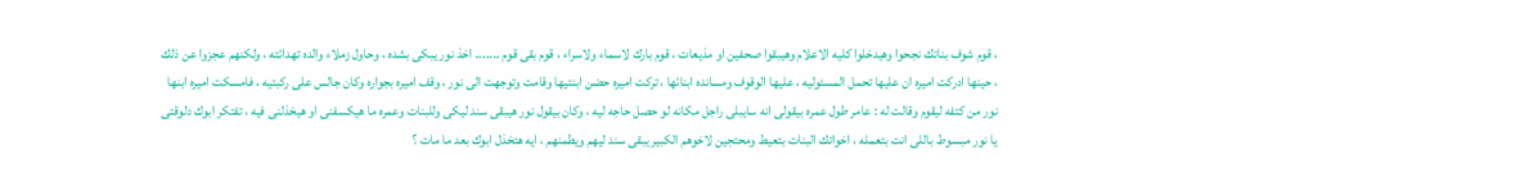، قوم شوف بناتك نجحوا وهيدخلوا كليه الاعلام وهيبقوا صحفين او مذيعات ، قوم بارك لاسماء ولاسراء ، قوم بقى قوم ....... اخذ نور يبكى بشده ، وحاول زملاء والده تهدائته ، ولكنهم عجزوا عن ذلك ، حينها ادركت اميره ان عليها تحمل المسئوليه ، عليها الوقوف ومسانده ابنائها ، تركت اميره حضن ابنتيها وقامت وتوجهت الى نور ، وقف اميره بجواره وكان جالس على ركبتيه ، فامسكت اميره ابنها نور من كتفه ليقوم وقالت له : عامر طول عمره بيقولى انه سايبلى راجل مكانه لو حصل حاجه ليه ، وكان بيقول نور هيبقى سند ليكى وللبنات وعمره ما هيكسفنى او هيخذلنى فيه ، تفتكر ابوك دلوقتى يا نور مبسوط باللى انت بتعمله ، اخواتك البنات بتعيط ومحتجين لاخوهم الكبير يبقى سند ليهم ويطمنهم ، ايه هتخذل ابوك بعد ما مات ؟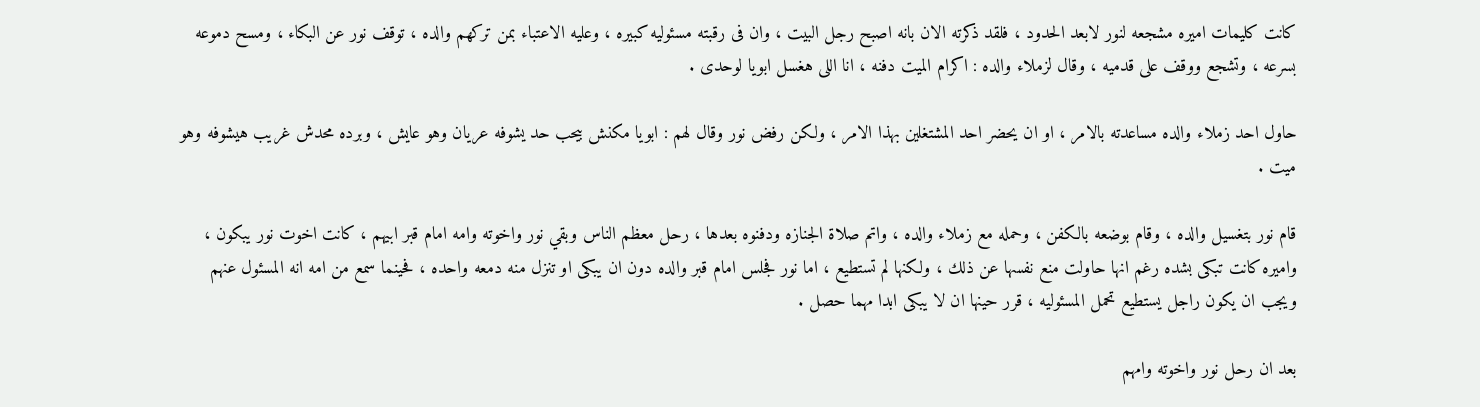كانت كليمات اميره مشجعه لنور لابعد الحدود ، فلقد ذكرته الان بانه اصبح رجل البيت ، وان فى رقبته مسئوليه كبيره ، وعليه الاعتباء بمن تركهم والده ، توقف نور عن البكاء ، ومسح دموعه بسرعه ، وتشجع ووقف على قدميه ، وقال لزملاء والده : اكرام الميت دفنه ، انا اللى هغسل ابويا لوحدى .

حاول احد زملاء والده مساعدته بالامر ، او ان يحضر احد المشتغلين بهذا الامر ، ولكن رفض نور وقال لهم : ابويا مكنش بيحب حد يشوفه عريان وهو عايش ، وبرده محدش غريب هيشوفه وهو ميت .

قام نور بتغسيل والده ، وقام بوضعه بالكفن ، وحمله مع زملاء والده ، واتم صلاة الجنازه ودفنوه بعدها ، رحل معظم الناس وبقي نور واخوته وامه امام قبر ابيهم ، كانت اخوت نور يبكون ، واميره كانت تبكى بشده رغم انها حاولت منع نفسها عن ذلك ، ولكنها لم تستطيع ، اما نور فجلس امام قبر والده دون ان يبكى او تنزل منه دمعه واحده ، فحينما سمع من امه انه المسئول عنهم ويجب ان يكون راجل يستطيع تحمل المسئوليه ، قرر حينها ان لا يبكى ابدا مهما حصل .

بعد ان رحل نور واخوته وامهم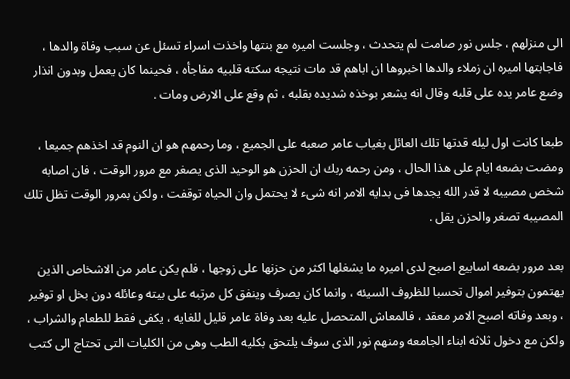الى منزلهم ، جلس نور صامت لم يتحدث ، وجلست اميره مع بنتها واخذت اسراء تسئل عن سبب وفاة والدها ، فاجابتها اميره ان زملاء والدها اخبروها ان اباهم قد مات نتيجه سكته قلبيه مفاجأه ، فحينما كان يعمل وبدون انذار وضع عامر يده على قلبه وقال انه يشعر بوخذه شديده بقلبه ، ثم وقع على الارض ومات .

طبعا كانت اول ليله قدتها تلك العائل بغياب عامر صعبه على الجميع ، وما رحمهم هو ان النوم قد اخذهم جميعا ، ومضت بضعه ايام على هذا الحال ، ومن رحمه ربك ان الحزن هو الوحيد الذى يصغر مع مرور الوقت ، فان اصابه شخص مصيبه لا قدر الله يجدها فى بدايه الامر انه شىء لا يحتمل وان الحياه توقفت ، ولكن بمرور الوقت تظل تلك المصيبه تصغر والحزن يقل .

بعد مرور بضعه اسابيع اصبح لدى اميره ما يشغلها اكثر من حزنها على زوجها ، فلم يكن عامر من الاشخاص الذين يهتمون بتوفير اموال تحسبا للظروف السيئه ، وانما كان يصرف وينفق كل مرتبه على بيته وعائله دون بخل او توفير ، وبعد وفاته اصبح الامر معقد ، فالمعاش المتحصل عليه بعد وفاة عامر قليل للغايه ، يكفى فقط للطعام والشراب ، ولكن مع دخول ثلاثه ابناء الجامعه ومنهم نور الذى سوف يلتحق بكليه الطب وهى من الكليات التى تحتاج الى كتب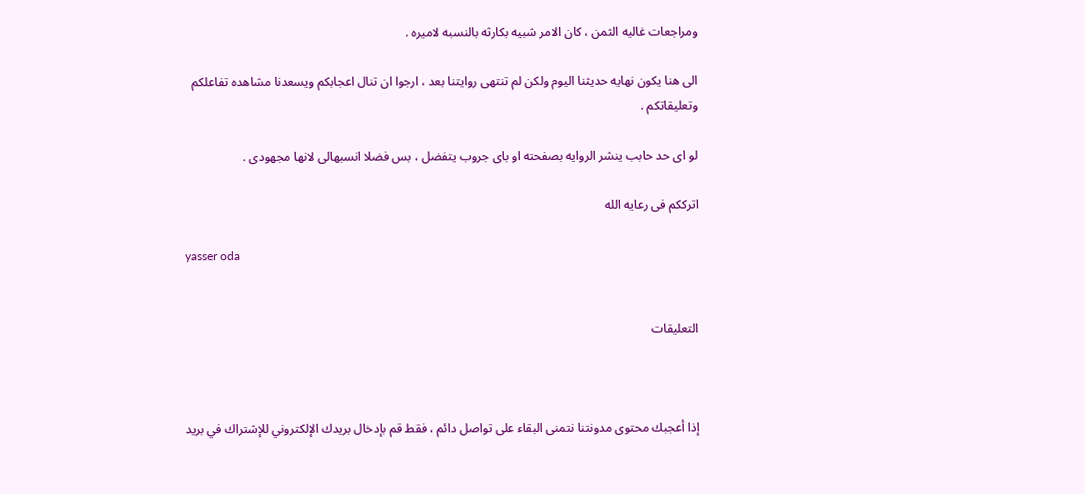ومراجعات غاليه الثمن ، كان الامر شبيه بكارثه بالنسبه لاميره .

الى هنا يكون نهايه حديثنا اليوم ولكن لم تنتهى روايتنا بعد ، ارجوا ان تنال اعجابكم ويسعدنا مشاهده تفاعلكم وتعليقاتكم .

لو اى حد حابب ينشر الروايه بصفحته او باى جروب يتفضل ، بس فضلا انسبهالى لانها مجهودى .

اترككم فى رعايه الله

yasser oda


التعليقات



إذا أعجبك محتوى مدونتنا نتمنى البقاء على تواصل دائم ، فقط قم بإدخال بريدك الإلكتروني للإشتراك في بريد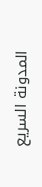المدونة السريع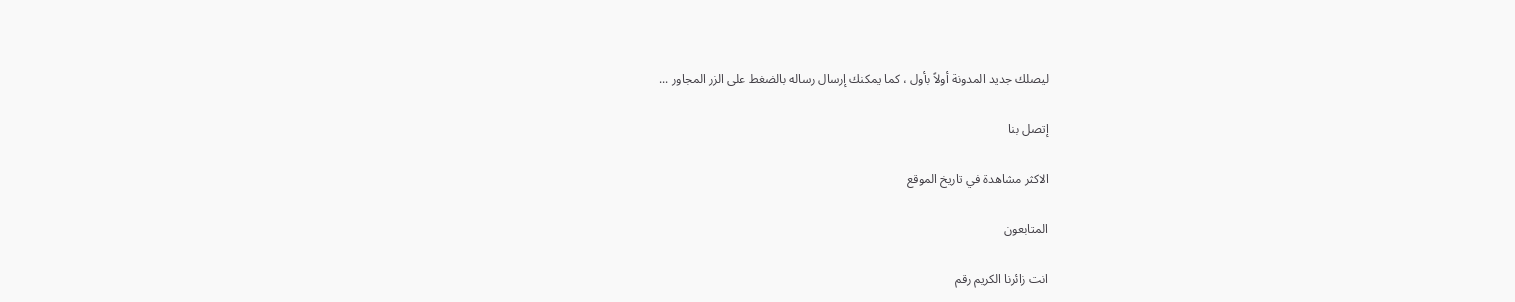ليصلك جديد المدونة أولاً بأول ، كما يمكنك إرسال رساله بالضغط على الزر المجاور ...

إتصل بنا

الاكثر مشاهدة في تاريخ الموقع

المتابعون

انت زائرنا الكريم رقم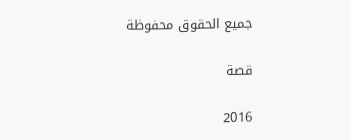جميع الحقوق محفوظة

قصة

2016